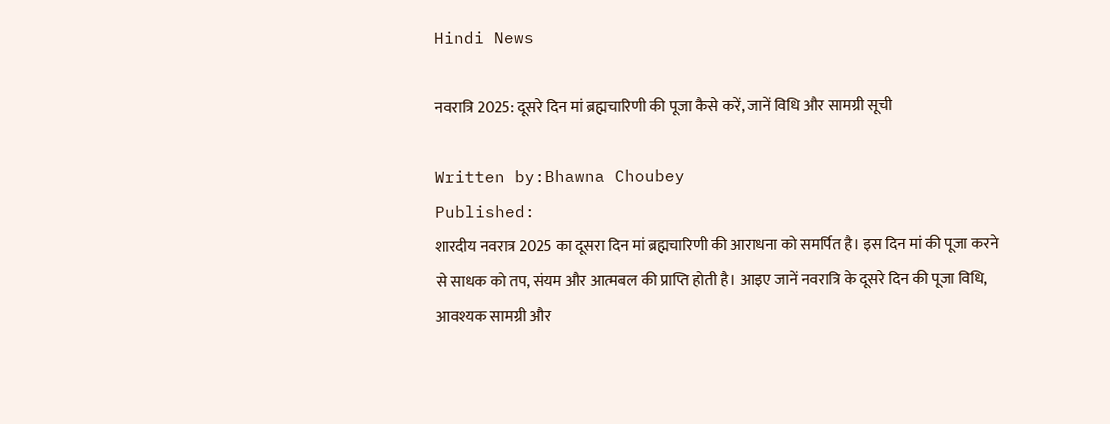Hindi News

नवरात्रि 2025: दूसरे दिन मां ब्रह्मचारिणी की पूजा कैसे करें, जानें विधि और सामग्री सूची

Written by:Bhawna Choubey
Published:
शारदीय नवरात्र 2025 का दूसरा दिन मां ब्रह्मचारिणी की आराधना को समर्पित है। इस दिन मां की पूजा करने से साधक को तप, संयम और आत्मबल की प्राप्ति होती है। आइए जानें नवरात्रि के दूसरे दिन की पूजा विधि, आवश्यक सामग्री और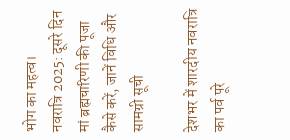भोग का महत्व।
नवरात्रि 2025: दूसरे दिन मां ब्रह्मचारिणी की पूजा कैसे करें, जानें विधि और सामग्री सूची

देशभर में शारदीय नवरात्रि का पर्व पूरे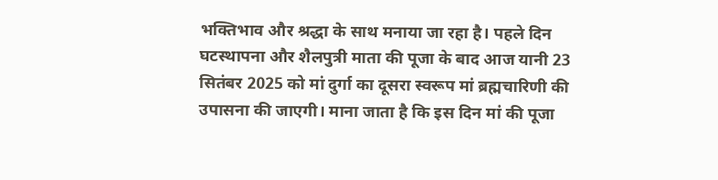भक्तिभाव और श्रद्धा के साथ मनाया जा रहा है। पहले दिन घटस्थापना और शैलपुत्री माता की पूजा के बाद आज यानी 23 सितंबर 2025 को मां दुर्गा का दूसरा स्वरूप मां ब्रह्मचारिणी की उपासना की जाएगी। माना जाता है कि इस दिन मां की पूजा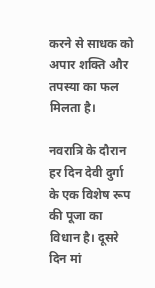करने से साधक को अपार शक्ति और तपस्या का फल मिलता है।

नवरात्रि के दौरान हर दिन देवी दुर्गा के एक विशेष रूप की पूजा का विधान है। दूसरे दिन मां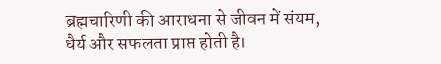ब्रह्मचारिणी की आराधना से जीवन में संयम, धैर्य और सफलता प्राप्त होती है।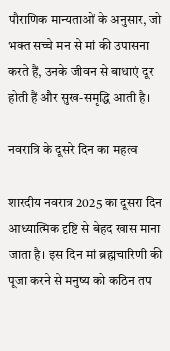पौराणिक मान्यताओं के अनुसार, जो भक्त सच्चे मन से मां की उपासना करते हैं, उनके जीवन से बाधाएं दूर होती हैं और सुख-समृद्धि आती है।

नवरात्रि के दूसरे दिन का महत्व

शारदीय नवरात्र 2025 का दूसरा दिन आध्यात्मिक दृष्टि से बेहद खास माना जाता है। इस दिन मां ब्रह्मचारिणी की पूजा करने से मनुष्य को कठिन तप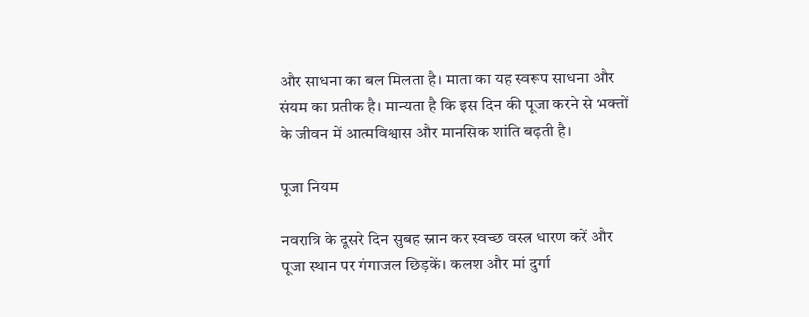और साधना का बल मिलता है। माता का यह स्वरूप साधना और संयम का प्रतीक है। मान्यता है कि इस दिन की पूजा करने से भक्तों के जीवन में आत्मविश्वास और मानसिक शांति बढ़ती है।

पूजा नियम

नवरात्रि के दूसरे दिन सुबह स्नान कर स्वच्छ वस्त्र धारण करें और पूजा स्थान पर गंगाजल छिड़कें। कलश और मां दुर्गा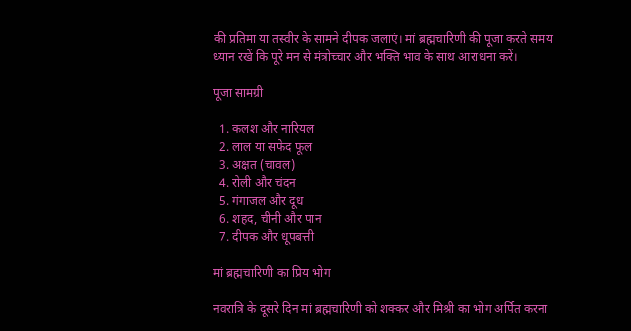की प्रतिमा या तस्वीर के सामने दीपक जलाएं। मां ब्रह्मचारिणी की पूजा करते समय ध्यान रखें कि पूरे मन से मंत्रोच्चार और भक्ति भाव के साथ आराधना करें।

पूजा सामग्री

  1. कलश और नारियल
  2. लाल या सफेद फूल
  3. अक्षत (चावल)
  4. रोली और चंदन
  5. गंगाजल और दूध
  6. शहद, चीनी और पान
  7. दीपक और धूपबत्ती

मां ब्रह्मचारिणी का प्रिय भोग

नवरात्रि के दूसरे दिन मां ब्रह्मचारिणी को शक्कर और मिश्री का भोग अर्पित करना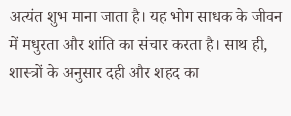अत्यंत शुभ माना जाता है। यह भोग साधक के जीवन में मधुरता और शांति का संचार करता है। साथ ही, शास्त्रों के अनुसार दही और शहद का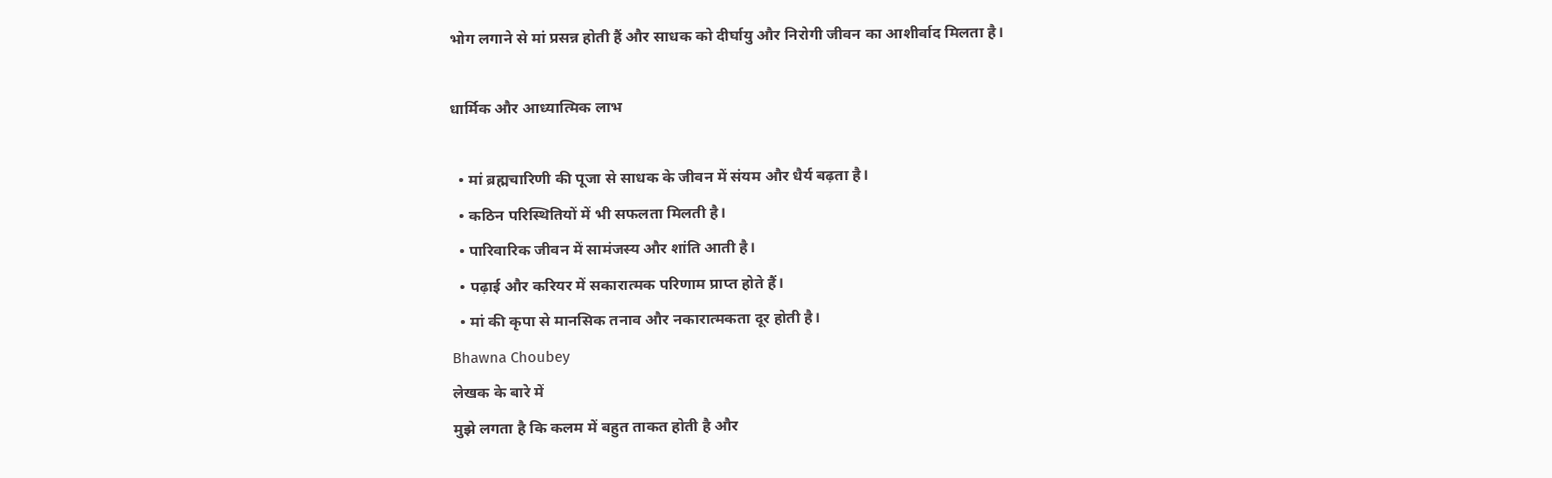भोग लगाने से मां प्रसन्न होती हैं और साधक को दीर्घायु और निरोगी जीवन का आशीर्वाद मिलता है।

धार्मिक और आध्यात्मिक लाभ

  • मां ब्रह्मचारिणी की पूजा से साधक के जीवन में संयम और धैर्य बढ़ता है।
  • कठिन परिस्थितियों में भी सफलता मिलती है।
  • पारिवारिक जीवन में सामंजस्य और शांति आती है।
  • पढ़ाई और करियर में सकारात्मक परिणाम प्राप्त होते हैं।
  • मां की कृपा से मानसिक तनाव और नकारात्मकता दूर होती है।
Bhawna Choubey
लेखक के बारे में
मुझे लगता है कि कलम में बहुत ताकत होती है और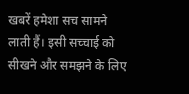खबरें हमेशा सच सामने लाती हैं। इसी सच्चाई को सीखने और समझने के लिए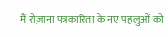मैं रोज़ाना पत्रकारिता के नए पहलुओं को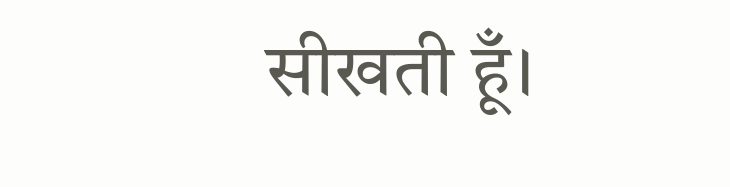सीखती हूँ।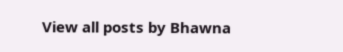View all posts by Bhawna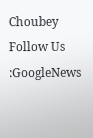Choubey
Follow Us :GoogleNews